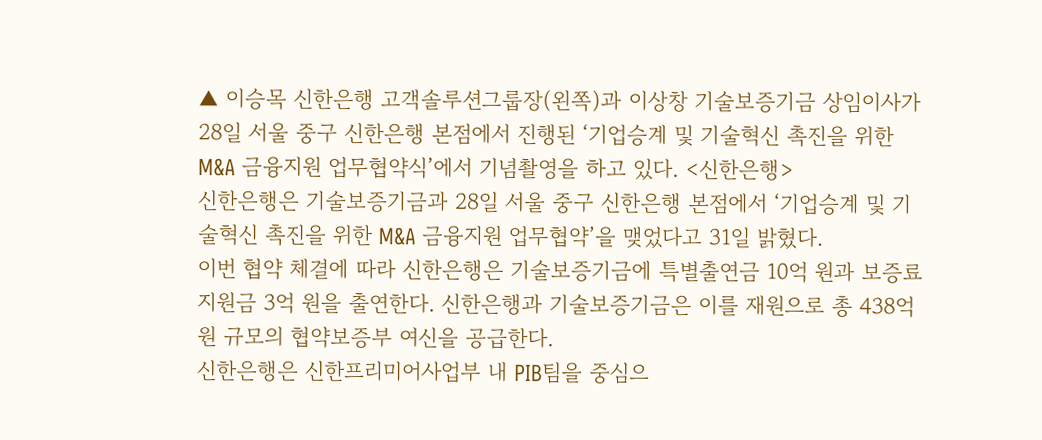▲ 이승목 신한은행 고객솔루션그룹장(왼쪽)과 이상창 기술보증기금 상임이사가 28일 서울 중구 신한은행 본점에서 진행된 ‘기업승계 및 기술혁신 촉진을 위한 M&A 금융지원 업무협약식’에서 기념촬영을 하고 있다. <신한은행>
신한은행은 기술보증기금과 28일 서울 중구 신한은행 본점에서 ‘기업승계 및 기술혁신 촉진을 위한 M&A 금융지원 업무협약’을 맺었다고 31일 밝혔다.
이번 협약 체결에 따라 신한은행은 기술보증기금에 특별출연금 10억 원과 보증료 지원금 3억 원을 출연한다. 신한은행과 기술보증기금은 이를 재원으로 총 438억 원 규모의 협약보증부 여신을 공급한다.
신한은행은 신한프리미어사업부 내 PIB팀을 중심으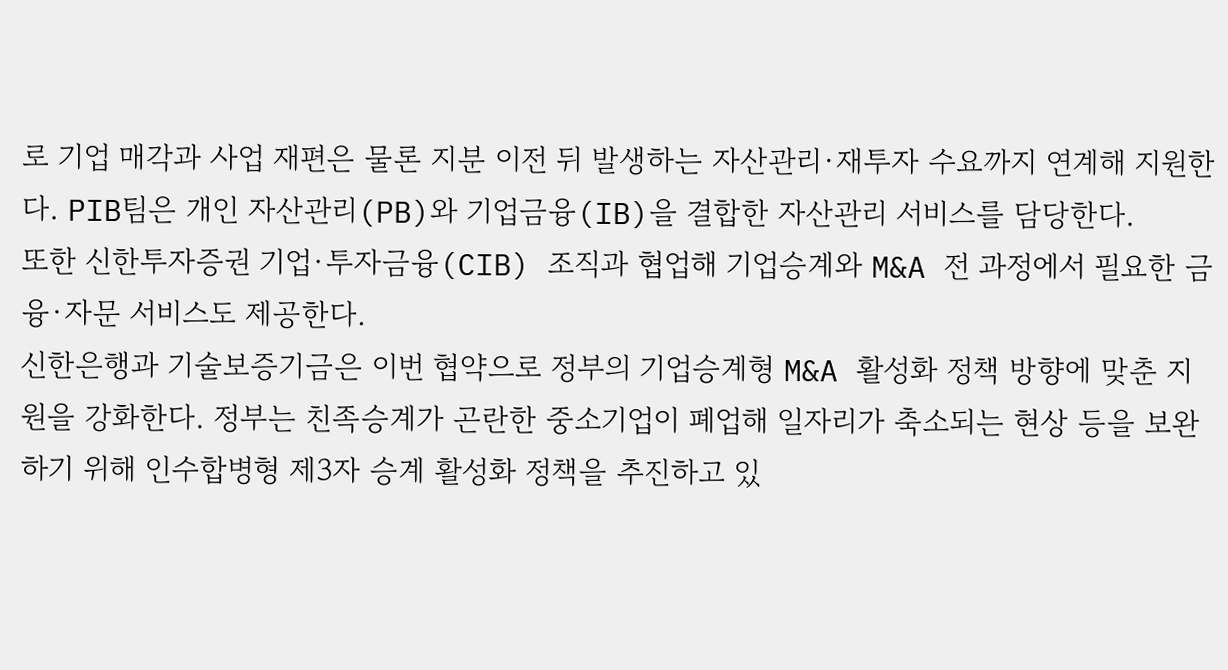로 기업 매각과 사업 재편은 물론 지분 이전 뒤 발생하는 자산관리·재투자 수요까지 연계해 지원한다. PIB팀은 개인 자산관리(PB)와 기업금융(IB)을 결합한 자산관리 서비스를 담당한다.
또한 신한투자증권 기업·투자금융(CIB) 조직과 협업해 기업승계와 M&A 전 과정에서 필요한 금융·자문 서비스도 제공한다.
신한은행과 기술보증기금은 이번 협약으로 정부의 기업승계형 M&A 활성화 정책 방향에 맞춘 지원을 강화한다. 정부는 친족승계가 곤란한 중소기업이 폐업해 일자리가 축소되는 현상 등을 보완하기 위해 인수합병형 제3자 승계 활성화 정책을 추진하고 있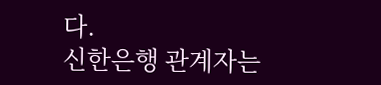다.
신한은행 관계자는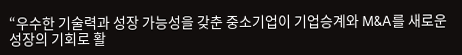“우수한 기술력과 성장 가능성을 갖춘 중소기업이 기업승계와 M&A를 새로운 성장의 기회로 활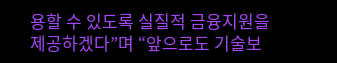용할 수 있도록 실질적 금융지원을 제공하겠다”며 “앞으로도 기술보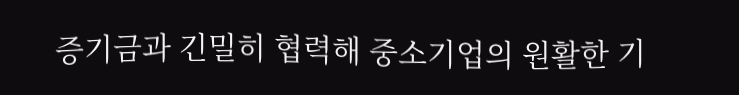증기금과 긴밀히 협력해 중소기업의 원활한 기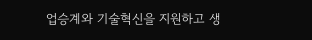업승계와 기술혁신을 지원하고 생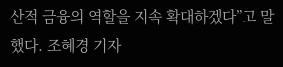산적 금융의 역할을 지속 확대하겠다”고 말했다. 조혜경 기자